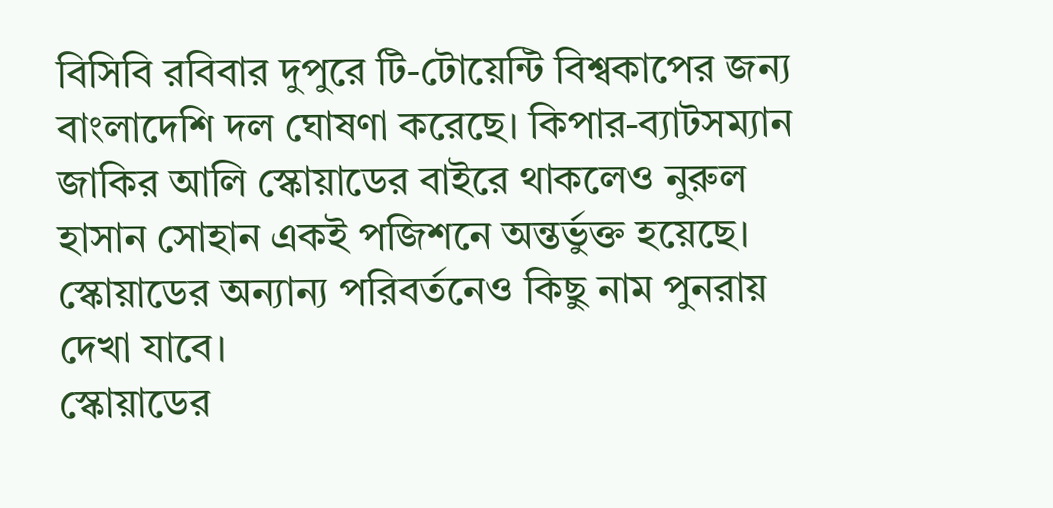বিসিবি রবিবার দুপুরে টি-টোয়েন্টি বিশ্বকাপের জন্য বাংলাদেশি দল ঘোষণা করেছে। কিপার‑ব্যাটসম্যান জাকির আলি স্কোয়াডের বাইরে থাকলেও নুরুল হাসান সোহান একই পজিশনে অন্তর্ভুক্ত হয়েছে। স্কোয়াডের অন্যান্য পরিবর্তনেও কিছু নাম পুনরায় দেখা যাবে।
স্কোয়াডের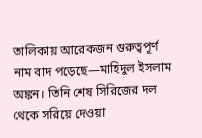তালিকায় আরেকজন গুরুত্বপূর্ণ নাম বাদ পড়েছে—মাহিদুল ইসলাম অঙ্কন। তিনি শেষ সিরিজের দল থেকে সরিয়ে দেওয়া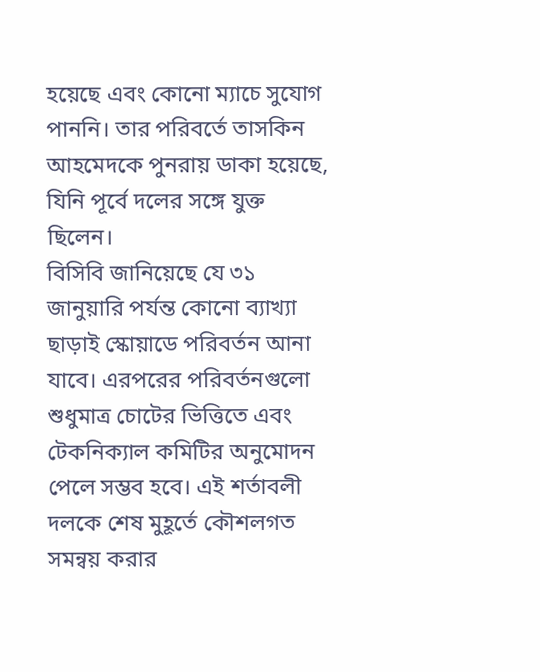হয়েছে এবং কোনো ম্যাচে সুযোগ পাননি। তার পরিবর্তে তাসকিন আহমেদকে পুনরায় ডাকা হয়েছে, যিনি পূর্বে দলের সঙ্গে যুক্ত ছিলেন।
বিসিবি জানিয়েছে যে ৩১ জানুয়ারি পর্যন্ত কোনো ব্যাখ্যা ছাড়াই স্কোয়াডে পরিবর্তন আনা যাবে। এরপরের পরিবর্তনগুলো শুধুমাত্র চোটের ভিত্তিতে এবং টেকনিক্যাল কমিটির অনুমোদন পেলে সম্ভব হবে। এই শর্তাবলী দলকে শেষ মুহূর্তে কৌশলগত সমন্বয় করার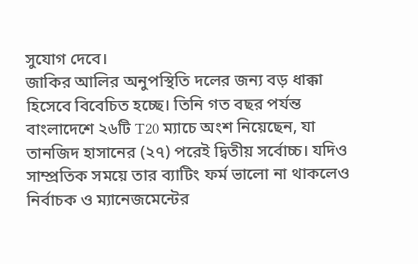সুযোগ দেবে।
জাকির আলির অনুপস্থিতি দলের জন্য বড় ধাক্কা হিসেবে বিবেচিত হচ্ছে। তিনি গত বছর পর্যন্ত বাংলাদেশে ২৬টি T20 ম্যাচে অংশ নিয়েছেন, যা তানজিদ হাসানের (২৭) পরেই দ্বিতীয় সর্বোচ্চ। যদিও সাম্প্রতিক সময়ে তার ব্যাটিং ফর্ম ভালো না থাকলেও নির্বাচক ও ম্যানেজমেন্টের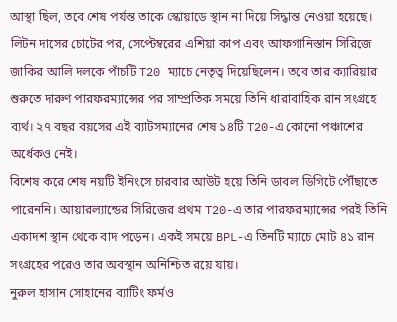আস্থা ছিল, তবে শেষ পর্যন্ত তাকে স্কোয়াডে স্থান না দিয়ে সিদ্ধান্ত নেওয়া হয়েছে।
লিটন দাসের চোটের পর, সেপ্টেম্বরের এশিয়া কাপ এবং আফগানিস্তান সিরিজে জাকির আলি দলকে পাঁচটি T20 ম্যাচে নেতৃত্ব দিয়েছিলেন। তবে তার ক্যারিয়ার শুরুতে দারুণ পারফরম্যান্সের পর সাম্প্রতিক সময়ে তিনি ধারাবাহিক রান সংগ্রহে ব্যর্থ। ২৭ বছর বয়সের এই ব্যাটসম্যানের শেষ ১৪টি T20-এ কোনো পঞ্চাশের অর্ধেকও নেই।
বিশেষ করে শেষ নয়টি ইনিংসে চারবার আউট হয়ে তিনি ডাবল ডিগিটে পৌঁছাতে পারেননি। আয়ারল্যান্ডের সিরিজের প্রথম T20-এ তার পারফরম্যান্সের পরই তিনি একাদশ স্থান থেকে বাদ পড়েন। একই সময়ে BPL-এ তিনটি ম্যাচে মোট ৪১ রান সংগ্রহের পরেও তার অবস্থান অনিশ্চিত রয়ে যায়।
নুরুল হাসান সোহানের ব্যাটিং ফর্মও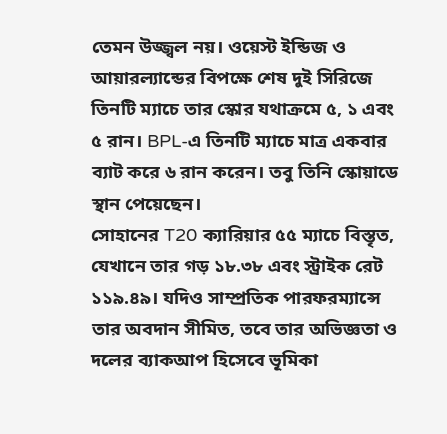তেমন উজ্জ্বল নয়। ওয়েস্ট ইন্ডিজ ও আয়ারল্যান্ডের বিপক্ষে শেষ দুই সিরিজে তিনটি ম্যাচে তার স্কোর যথাক্রমে ৫, ১ এবং ৫ রান। BPL-এ তিনটি ম্যাচে মাত্র একবার ব্যাট করে ৬ রান করেন। তবু তিনি স্কোয়াডে স্থান পেয়েছেন।
সোহানের T20 ক্যারিয়ার ৫৫ ম্যাচে বিস্তৃত, যেখানে তার গড় ১৮.৩৮ এবং স্ট্রাইক রেট ১১৯.৪৯। যদিও সাম্প্রতিক পারফরম্যান্সে তার অবদান সীমিত, তবে তার অভিজ্ঞতা ও দলের ব্যাকআপ হিসেবে ভূমিকা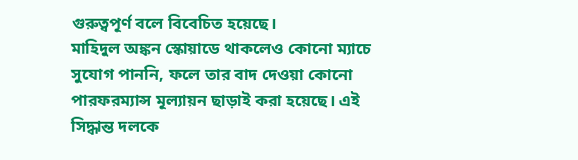গুরুত্বপূর্ণ বলে বিবেচিত হয়েছে।
মাহিদুল অঙ্কন স্কোয়াডে থাকলেও কোনো ম্যাচে সুযোগ পাননি, ফলে তার বাদ দেওয়া কোনো পারফরম্যান্স মূল্যায়ন ছাড়াই করা হয়েছে। এই সিদ্ধান্ত দলকে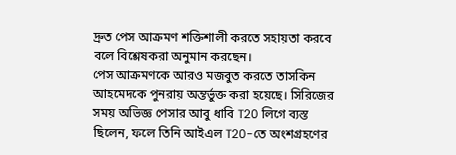দ্রুত পেস আক্রমণ শক্তিশালী করতে সহায়তা করবে বলে বিশ্লেষকরা অনুমান করছেন।
পেস আক্রমণকে আরও মজবুত করতে তাসকিন আহমেদকে পুনরায় অন্তর্ভুক্ত করা হয়েছে। সিরিজের সময় অভিজ্ঞ পেসার আবু ধাবি T20 লিগে ব্যস্ত ছিলেন, ফলে তিনি আইএল T20-তে অংশগ্রহণের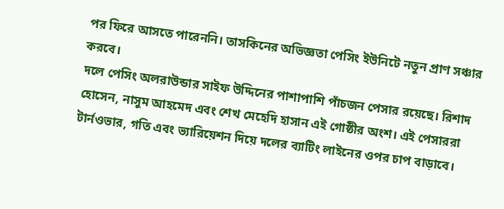পর ফিরে আসতে পারেননি। তাসকিনের অভিজ্ঞতা পেসিং ইউনিটে নতুন প্রাণ সঞ্চার করবে।
দলে পেসিং অলরাউন্ডার সাইফ উদ্দিনের পাশাপাশি পাঁচজন পেসার রয়েছে। রিশাদ হোসেন, নাসুম আহমেদ এবং শেখ মেহেদি হাসান এই গোষ্ঠীর অংশ। এই পেসাররা টার্নওভার, গতি এবং ভ্যারিয়েশন দিয়ে দলের ব্যাটিং লাইনের ওপর চাপ বাড়াবে।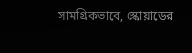সামগ্রিকভাবে, স্কোয়াডের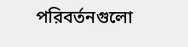পরিবর্তনগুলো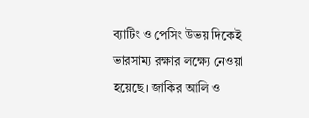ব্যাটিং ও পেসিং উভয় দিকেই ভারসাম্য রক্ষার লক্ষ্যে নেওয়া হয়েছে। জাকির আলি ও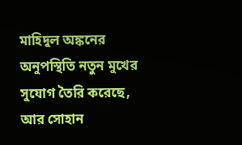মাহিদুল অঙ্কনের অনুপস্থিতি নতুন মুখের সুযোগ তৈরি করেছে, আর সোহান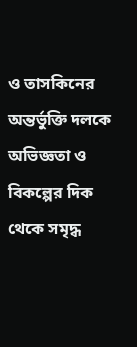ও তাসকিনের অন্তর্ভুক্তি দলকে অভিজ্ঞতা ও বিকল্পের দিক থেকে সমৃদ্ধ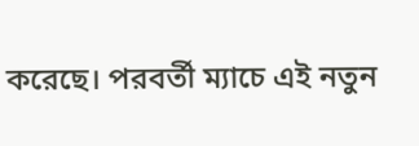করেছে। পরবর্তী ম্যাচে এই নতুন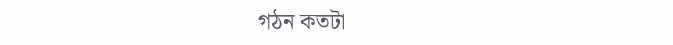গঠন কতটা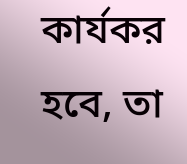কার্যকর হবে, তা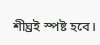শীঘ্রই স্পষ্ট হবে।